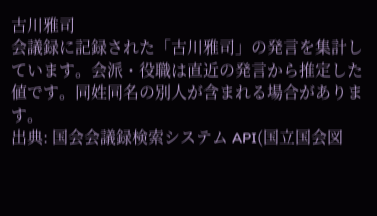古川雅司
会議録に記録された「古川雅司」の発言を集計しています。会派・役職は直近の発言から推定した値です。同姓同名の別人が含まれる場合があります。
出典: 国会会議録検索システム API(国立国会図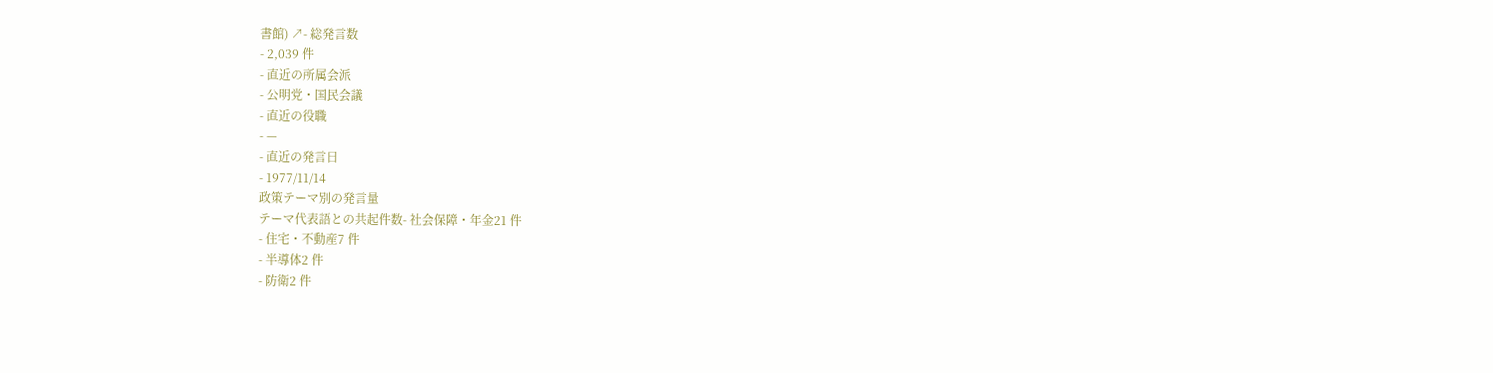書館) ↗- 総発言数
- 2,039 件
- 直近の所属会派
- 公明党・国民会議
- 直近の役職
- —
- 直近の発言日
- 1977/11/14
政策テーマ別の発言量
テーマ代表語との共起件数- 社会保障・年金21 件
- 住宅・不動産7 件
- 半導体2 件
- 防衛2 件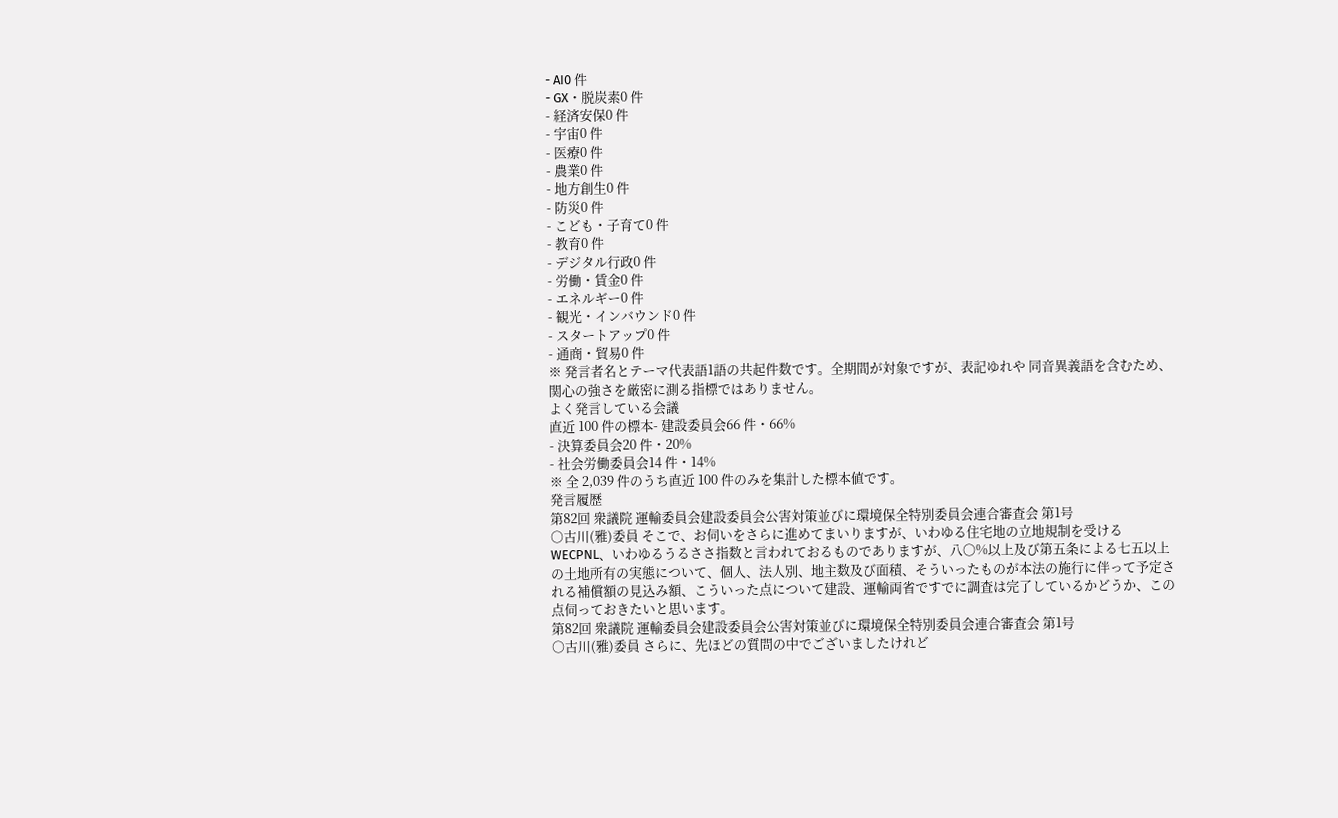- AI0 件
- GX・脱炭素0 件
- 経済安保0 件
- 宇宙0 件
- 医療0 件
- 農業0 件
- 地方創生0 件
- 防災0 件
- こども・子育て0 件
- 教育0 件
- デジタル行政0 件
- 労働・賃金0 件
- エネルギー0 件
- 観光・インバウンド0 件
- スタートアップ0 件
- 通商・貿易0 件
※ 発言者名とテーマ代表語1語の共起件数です。全期間が対象ですが、表記ゆれや 同音異義語を含むため、関心の強さを厳密に測る指標ではありません。
よく発言している会議
直近 100 件の標本- 建設委員会66 件・66%
- 決算委員会20 件・20%
- 社会労働委員会14 件・14%
※ 全 2,039 件のうち直近 100 件のみを集計した標本値です。
発言履歴
第82回 衆議院 運輸委員会建設委員会公害対策並びに環境保全特別委員会連合審査会 第1号
○古川(雅)委員 そこで、お伺いをさらに進めてまいりますが、いわゆる住宅地の立地規制を受けるWECPNL、いわゆるうるささ指数と言われておるものでありますが、八〇%以上及び第五条による七五以上の土地所有の実態について、個人、法人別、地主数及び面積、そういったものが本法の施行に伴って予定される補償額の見込み額、こういった点について建設、運輸両省ですでに調査は完了しているかどうか、この点伺っておきたいと思います。
第82回 衆議院 運輸委員会建設委員会公害対策並びに環境保全特別委員会連合審査会 第1号
○古川(雅)委員 さらに、先ほどの質問の中でございましたけれど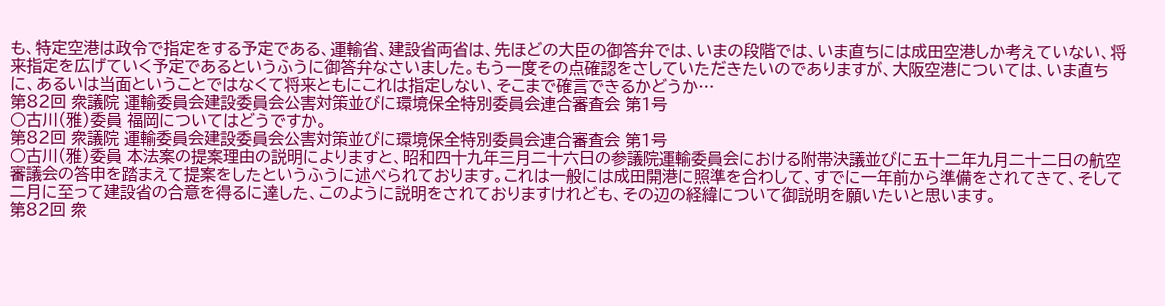も、特定空港は政令で指定をする予定である、運輸省、建設省両省は、先ほどの大臣の御答弁では、いまの段階では、いま直ちには成田空港しか考えていない、将来指定を広げていく予定であるというふうに御答弁なさいました。もう一度その点確認をさしていただきたいのでありますが、大阪空港については、いま直ちに、あるいは当面ということではなくて将来ともにこれは指定しない、そこまで確言できるかどうか…
第82回 衆議院 運輸委員会建設委員会公害対策並びに環境保全特別委員会連合審査会 第1号
○古川(雅)委員 福岡についてはどうですか。
第82回 衆議院 運輸委員会建設委員会公害対策並びに環境保全特別委員会連合審査会 第1号
○古川(雅)委員 本法案の提案理由の説明によりますと、昭和四十九年三月二十六日の参議院運輸委員会における附帯決議並びに五十二年九月二十二日の航空審議会の答申を踏まえて提案をしたというふうに述べられております。これは一般には成田開港に照準を合わして、すでに一年前から準備をされてきて、そして二月に至って建設省の合意を得るに達した、このように説明をされておりますけれども、その辺の経緯について御説明を願いたいと思います。
第82回 衆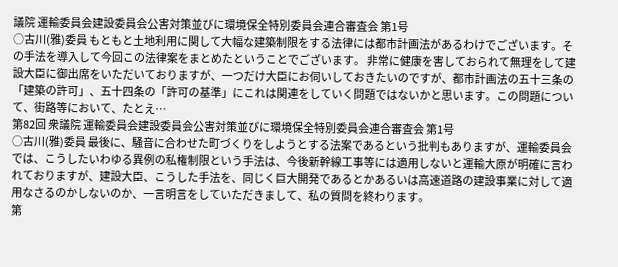議院 運輸委員会建設委員会公害対策並びに環境保全特別委員会連合審査会 第1号
○古川(雅)委員 もともと土地利用に関して大幅な建築制限をする法律には都市計画法があるわけでございます。その手法を導入して今回この法律案をまとめたということでございます。 非常に健康を害しておられて無理をして建設大臣に御出席をいただいておりますが、一つだけ大臣にお伺いしておきたいのですが、都市計画法の五十三条の「建築の許可」、五十四条の「許可の基準」にこれは関連をしていく問題ではないかと思います。この問題について、街路等において、たとえ…
第82回 衆議院 運輸委員会建設委員会公害対策並びに環境保全特別委員会連合審査会 第1号
○古川(雅)委員 最後に、騒音に合わせた町づくりをしようとする法案であるという批判もありますが、運輸委員会では、こうしたいわゆる異例の私権制限という手法は、今後新幹線工事等には適用しないと運輸大原が明確に言われておりますが、建設大臣、こうした手法を、同じく巨大開発であるとかあるいは高速道路の建設事業に対して適用なさるのかしないのか、一言明言をしていただきまして、私の質問を終わります。
第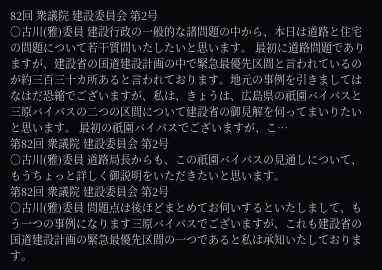82回 衆議院 建設委員会 第2号
○古川(雅)委員 建設行政の一般的な諸問題の中から、本日は道路と住宅の問題について若干質問いたしたいと思います。 最初に道路問題でありますが、建設省の国道建設計画の中で緊急最優先区間と言われているのが約三百三十カ所あると言われております。地元の事例を引きましてはなはだ恐縮でございますが、私は、きょうは、広島県の祇園バイパスと三原バイパスの二つの区間について建設省の御見解を伺ってまいりたいと思います。 最初の祇園バイパスでございますが、こ…
第82回 衆議院 建設委員会 第2号
○古川(雅)委員 道路局長からも、この祇園バイパスの見通しについて、もうちょっと詳しく御説明をいただきたいと思います。
第82回 衆議院 建設委員会 第2号
○古川(雅)委員 問題点は後ほどまとめてお伺いするといたしまして、もう一つの事例になります三原バイパスでございますが、これも建設省の国道建設計画の緊急最優先区間の一つであると私は承知いたしております。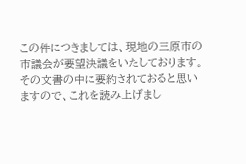この件につきましては、現地の三原市の市議会が要望決議をいたしております。その文書の中に要約されておると思いますので、これを読み上げまし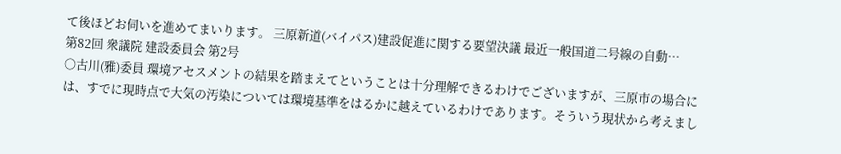て後ほどお伺いを進めてまいります。 三原新道(バイパス)建設促進に関する要望決議 最近一般国道二号線の自動…
第82回 衆議院 建設委員会 第2号
○古川(雅)委員 環境アセスメントの結果を踏まえてということは十分理解できるわけでございますが、三原市の場合には、すでに現時点で大気の汚染については環境基準をはるかに越えているわけであります。そういう現状から考えまし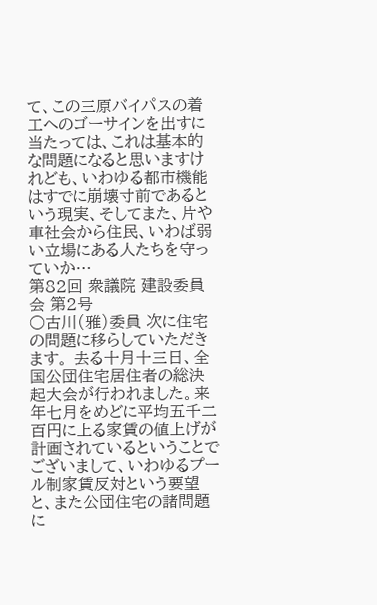て、この三原バイパスの着工へのゴーサインを出すに当たっては、これは基本的な問題になると思いますけれども、いわゆる都市機能はすでに崩壊寸前であるという現実、そしてまた、片や車社会から住民、いわば弱い立場にある人たちを守っていか…
第82回 衆議院 建設委員会 第2号
○古川(雅)委員 次に住宅の問題に移らしていただきます。 去る十月十三日、全国公団住宅居住者の総決起大会が行われました。来年七月をめどに平均五千二百円に上る家賃の値上げが計画されているということでございまして、いわゆるプール制家賃反対という要望と、また公団住宅の諸問題に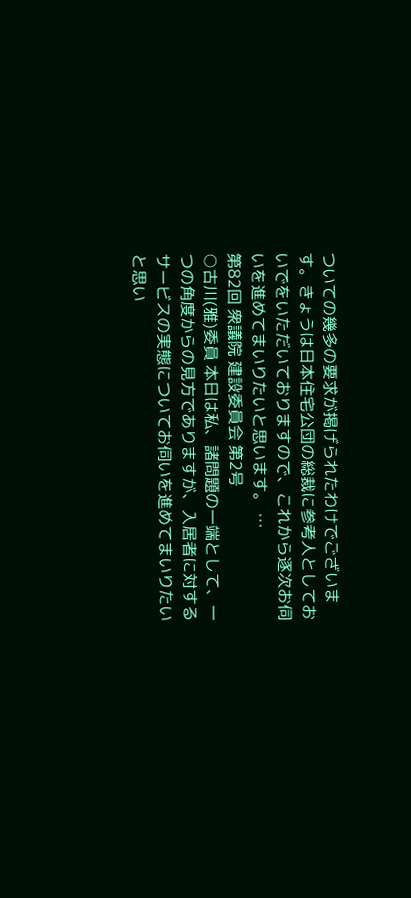ついての幾多の要求が掲げられたわけでございます。きょうは日本住宅公団の総裁に参考人としておいでをいただいておりますので、これから逐次お伺いを進めてまいりたいと思います。 …
第82回 衆議院 建設委員会 第2号
○古川(雅)委員 本日は私、諸問題の一端として、一つの角度からの見方でありますが、入居者に対するサービスの実態についてお伺いを進めてまいりたいと思い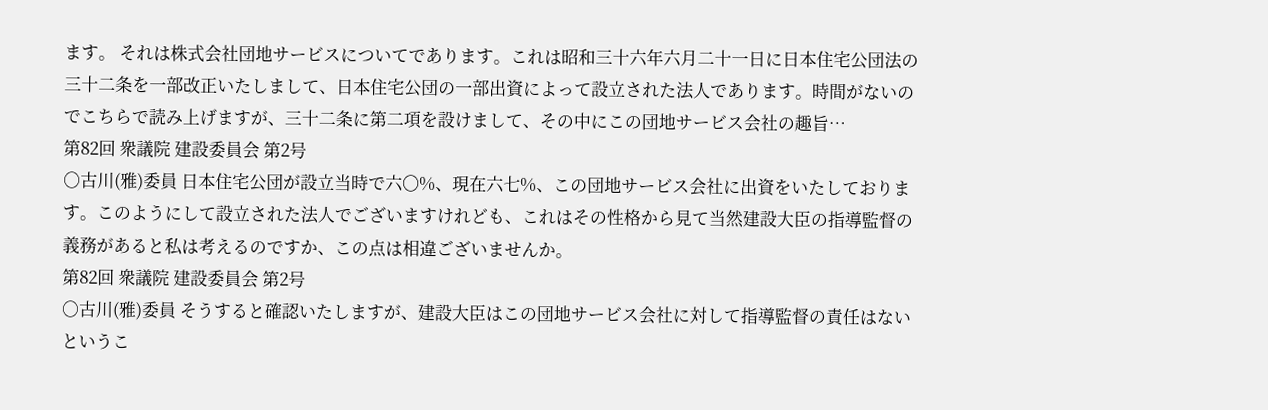ます。 それは株式会社団地サービスについてであります。これは昭和三十六年六月二十一日に日本住宅公団法の三十二条を一部改正いたしまして、日本住宅公団の一部出資によって設立された法人であります。時間がないのでこちらで読み上げますが、三十二条に第二項を設けまして、その中にこの団地サービス会社の趣旨…
第82回 衆議院 建設委員会 第2号
○古川(雅)委員 日本住宅公団が設立当時で六〇%、現在六七%、この団地サービス会社に出資をいたしております。このようにして設立された法人でございますけれども、これはその性格から見て当然建設大臣の指導監督の義務があると私は考えるのですか、この点は相違ございませんか。
第82回 衆議院 建設委員会 第2号
○古川(雅)委員 そうすると確認いたしますが、建設大臣はこの団地サービス会社に対して指導監督の責任はないというこ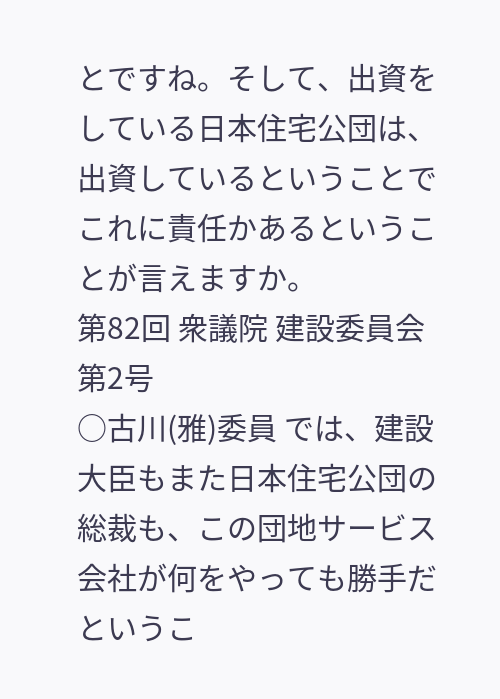とですね。そして、出資をしている日本住宅公団は、出資しているということでこれに責任かあるということが言えますか。
第82回 衆議院 建設委員会 第2号
○古川(雅)委員 では、建設大臣もまた日本住宅公団の総裁も、この団地サービス会社が何をやっても勝手だというこ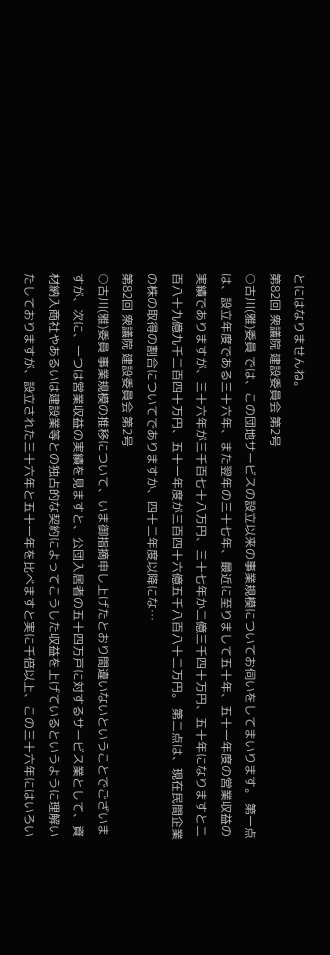とにはなりませんね。
第82回 衆議院 建設委員会 第2号
○古川(雅)委員 では、この団地サービスの設立以来の事業規模についてお伺いをしてまいります。 第一点は、設立年度である三十六年、また翌年の三十七年、最近に至りまして五十年、五十一年度の営業収益の実績でありますが、三十六年が三千百七十八万円、三十七年か二億三千四十万円、五十年になりますと二百八十九億九千二百四十万円、五十一年度が三百四十六億五千八百八十二万円。 第二点は、現在民間企業の株の取得の割合についてでありますか、四十二年度以降にな…
第82回 衆議院 建設委員会 第2号
○古川(雅)委員 事業規模の推移について、いま御指摘申し上げたとおり間違いないということでございますが、次に、一つは営業収益の実績を見ますと、公団入居者の五十四万戸に対するサービス業として、資材納入商社やあるいは建設業等との独占的な契約によってこうした収益を上げているというように理解いたしておりますが、設立された三十六年と五十一年を比べますと実に千倍以上、この三十六年にはいろい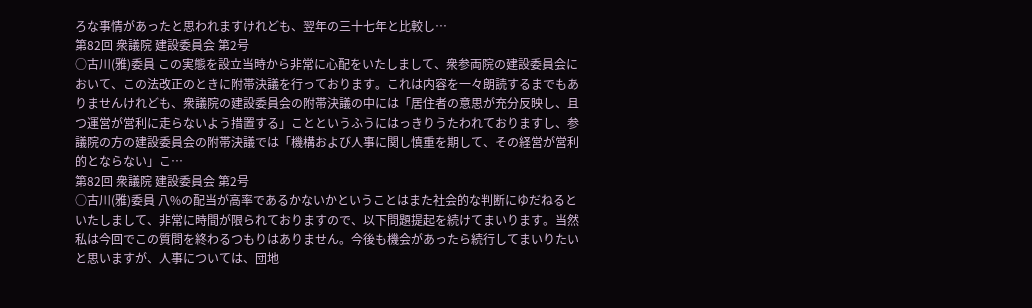ろな事情があったと思われますけれども、翌年の三十七年と比較し…
第82回 衆議院 建設委員会 第2号
○古川(雅)委員 この実態を設立当時から非常に心配をいたしまして、衆参両院の建設委員会において、この法改正のときに附帯決議を行っております。これは内容を一々朗読するまでもありませんけれども、衆議院の建設委員会の附帯決議の中には「居住者の意思が充分反映し、且つ運営が営利に走らないよう措置する」ことというふうにはっきりうたわれておりますし、参議院の方の建設委員会の附帯決議では「機構および人事に関し慎重を期して、その経営が営利的とならない」こ…
第82回 衆議院 建設委員会 第2号
○古川(雅)委員 八%の配当が高率であるかないかということはまた社会的な判断にゆだねるといたしまして、非常に時間が限られておりますので、以下問題提起を続けてまいります。当然私は今回でこの質問を終わるつもりはありません。今後も機会があったら続行してまいりたいと思いますが、人事については、団地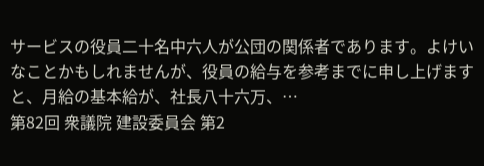サービスの役員二十名中六人が公団の関係者であります。よけいなことかもしれませんが、役員の給与を参考までに申し上げますと、月給の基本給が、社長八十六万、…
第82回 衆議院 建設委員会 第2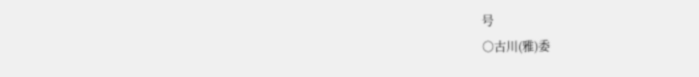号
○古川(雅)委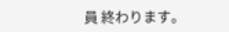員 終わります。